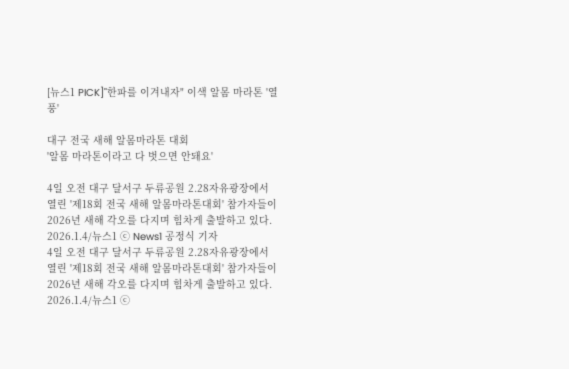[뉴스1 PICK]"한파를 이겨내자" 이색 알몸 마라톤 '열풍'

대구 전국 새해 알몸마라톤 대회
'알몸 마라톤이라고 다 벗으면 안돼요'

4일 오전 대구 달서구 두류공원 2.28자유광장에서 열린 '제18회 전국 새해 알몸마라톤대회' 참가자들이 2026년 새해 각오를 다지며 힘차게 출발하고 있다. 2026.1.4/뉴스1 ⓒ News1 공정식 기자
4일 오전 대구 달서구 두류공원 2.28자유광장에서 열린 '제18회 전국 새해 알몸마라톤대회' 참가자들이 2026년 새해 각오를 다지며 힘차게 출발하고 있다. 2026.1.4/뉴스1 ⓒ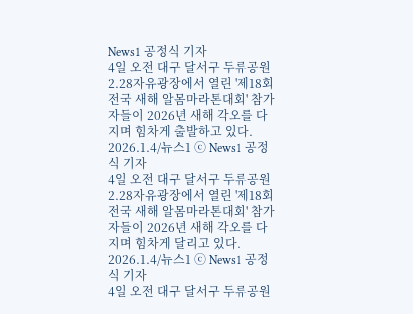News1 공정식 기자
4일 오전 대구 달서구 두류공원 2.28자유광장에서 열린 '제18회 전국 새해 알몸마라톤대회' 참가자들이 2026년 새해 각오를 다지며 힘차게 출발하고 있다. 2026.1.4/뉴스1 ⓒ News1 공정식 기자
4일 오전 대구 달서구 두류공원 2.28자유광장에서 열린 '제18회 전국 새해 알몸마라톤대회' 참가자들이 2026년 새해 각오를 다지며 힘차게 달리고 있다. 2026.1.4/뉴스1 ⓒ News1 공정식 기자
4일 오전 대구 달서구 두류공원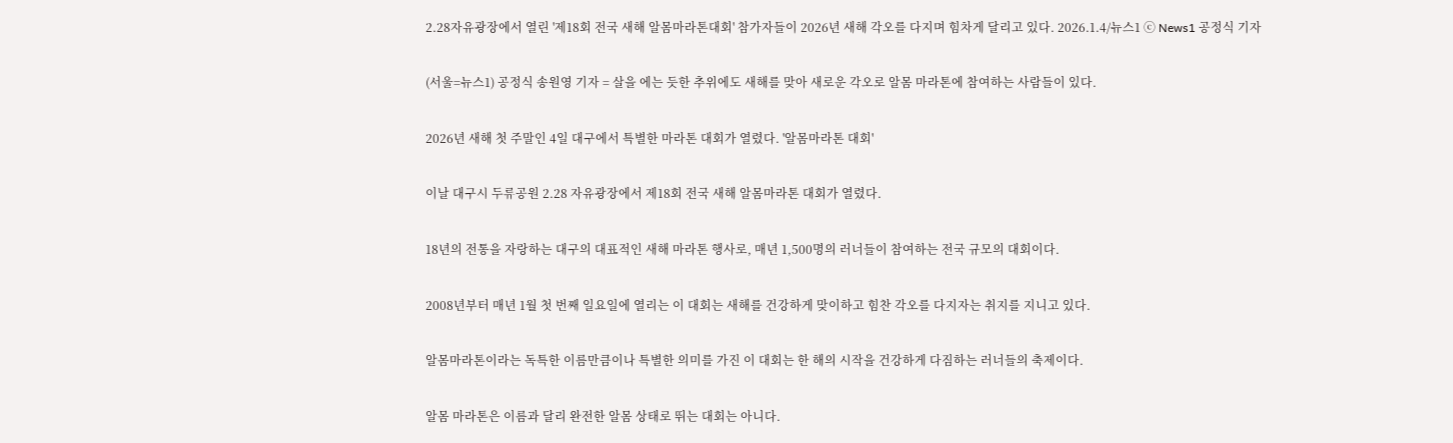2.28자유광장에서 열린 '제18회 전국 새해 알몸마라톤대회' 참가자들이 2026년 새해 각오를 다지며 힘차게 달리고 있다. 2026.1.4/뉴스1 ⓒ News1 공정식 기자

(서울=뉴스1) 공정식 송원영 기자 = 살을 에는 듯한 추위에도 새해를 맞아 새로운 각오로 알몸 마라톤에 참여하는 사람들이 있다.

2026년 새해 첫 주말인 4일 대구에서 특별한 마라톤 대회가 열렸다. '알몸마라톤 대회'

이날 대구시 두류공원 2.28 자유광장에서 제18회 전국 새해 알몸마라톤 대회가 열렸다.

18년의 전통을 자랑하는 대구의 대표적인 새해 마라톤 행사로, 매년 1,500명의 러너들이 참여하는 전국 규모의 대회이다.

2008년부터 매년 1월 첫 번째 일요일에 열리는 이 대회는 새해를 건강하게 맞이하고 힘찬 각오를 다지자는 취지를 지니고 있다.

알몸마라톤이라는 독특한 이름만큼이나 특별한 의미를 가진 이 대회는 한 해의 시작을 건강하게 다짐하는 러너들의 축제이다.

알몸 마라톤은 이름과 달리 완전한 알몸 상태로 뛰는 대회는 아니다.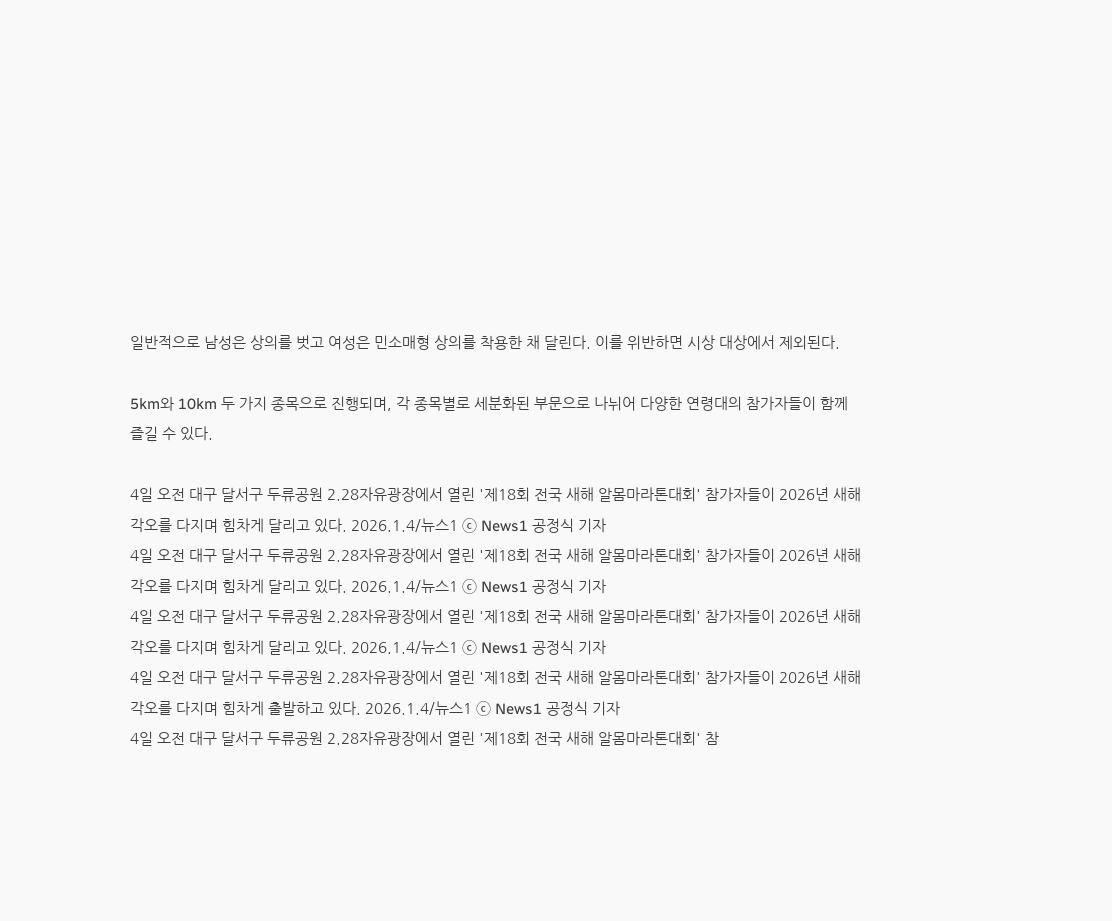일반적으로 남성은 상의를 벗고 여성은 민소매형 상의를 착용한 채 달린다. 이를 위반하면 시상 대상에서 제외된다.

5km와 10km 두 가지 종목으로 진행되며, 각 종목별로 세분화된 부문으로 나뉘어 다양한 연령대의 참가자들이 함께 즐길 수 있다.

4일 오전 대구 달서구 두류공원 2.28자유광장에서 열린 '제18회 전국 새해 알몸마라톤대회' 참가자들이 2026년 새해 각오를 다지며 힘차게 달리고 있다. 2026.1.4/뉴스1 ⓒ News1 공정식 기자
4일 오전 대구 달서구 두류공원 2.28자유광장에서 열린 '제18회 전국 새해 알몸마라톤대회' 참가자들이 2026년 새해 각오를 다지며 힘차게 달리고 있다. 2026.1.4/뉴스1 ⓒ News1 공정식 기자
4일 오전 대구 달서구 두류공원 2.28자유광장에서 열린 '제18회 전국 새해 알몸마라톤대회' 참가자들이 2026년 새해 각오를 다지며 힘차게 달리고 있다. 2026.1.4/뉴스1 ⓒ News1 공정식 기자
4일 오전 대구 달서구 두류공원 2.28자유광장에서 열린 '제18회 전국 새해 알몸마라톤대회' 참가자들이 2026년 새해 각오를 다지며 힘차게 출발하고 있다. 2026.1.4/뉴스1 ⓒ News1 공정식 기자
4일 오전 대구 달서구 두류공원 2.28자유광장에서 열린 '제18회 전국 새해 알몸마라톤대회' 참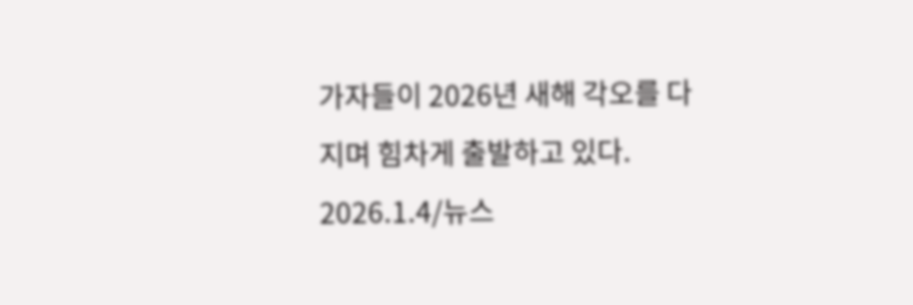가자들이 2026년 새해 각오를 다지며 힘차게 출발하고 있다. 2026.1.4/뉴스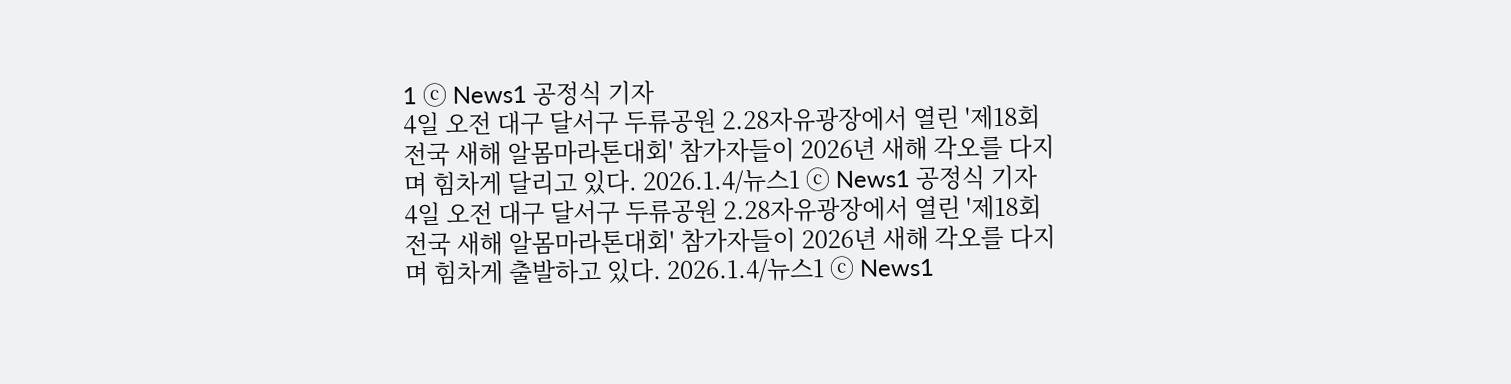1 ⓒ News1 공정식 기자
4일 오전 대구 달서구 두류공원 2.28자유광장에서 열린 '제18회 전국 새해 알몸마라톤대회' 참가자들이 2026년 새해 각오를 다지며 힘차게 달리고 있다. 2026.1.4/뉴스1 ⓒ News1 공정식 기자
4일 오전 대구 달서구 두류공원 2.28자유광장에서 열린 '제18회 전국 새해 알몸마라톤대회' 참가자들이 2026년 새해 각오를 다지며 힘차게 출발하고 있다. 2026.1.4/뉴스1 ⓒ News1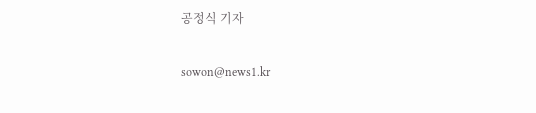공정식 기자

sowon@news1.kr